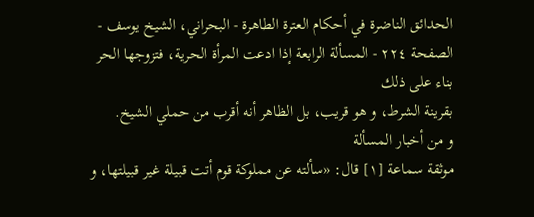الحدائق الناضرة في أحكام العترة الطاهرة - البحراني، الشيخ يوسف - الصفحة ٢٢٤ - المسألة الرابعة إذا ادعت المرأة الحرية، فتزوجها الحر بناء على ذلك
بقرينة الشرط، و هو قريب، بل الظاهر أنه أقرب من حملي الشيخ.
و من أخبار المسألة
موثقة سماعة [١] قال: «سألته عن مملوكة قوم أتت قبيلة غير قبيلتها، و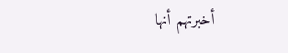أخبرتهم أنها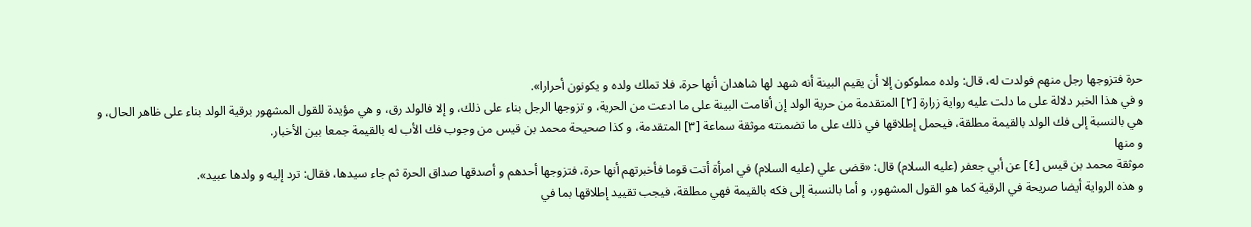حرة فتزوجها رجل منهم فولدت له، قال: ولده مملوكون إلا أن يقيم البينة أنه شهد لها شاهدان أنها حرة، فلا تملك ولده و يكونون أحرارا».
و في هذا الخبر دلالة على ما دلت عليه رواية زرارة [٢] المتقدمة من حرية الولد إن أقامت البينة على ما ادعت من الحرية، و تزوجها الرجل بناء على ذلك، و إلا فالولد رق، و هي مؤيدة للقول المشهور برقية الولد بناء على ظاهر الحال، و هي بالنسبة إلى فك الولد بالقيمة مطلقة، فيحمل إطلاقها في ذلك على ما تضمنته موثقة سماعة [٣] المتقدمة، و كذا صحيحة محمد بن قيس من وجوب فك الأب له بالقيمة جمعا بين الأخبار.
و منها
موثقة محمد بن قيس [٤] عن أبي جعفر (عليه السلام) قال: «قضى علي (عليه السلام) في امرأة أتت قوما فأخبرتهم أنها حرة، فتزوجها أحدهم و أصدقها صداق الحرة ثم جاء سيدها، فقال: ترد إليه و ولدها عبيد».
و هذه الرواية أيضا صريحة في الرقية كما هو القول المشهور، و أما بالنسبة إلى فكه بالقيمة فهي مطلقة، فيجب تقييد إطلاقها بما في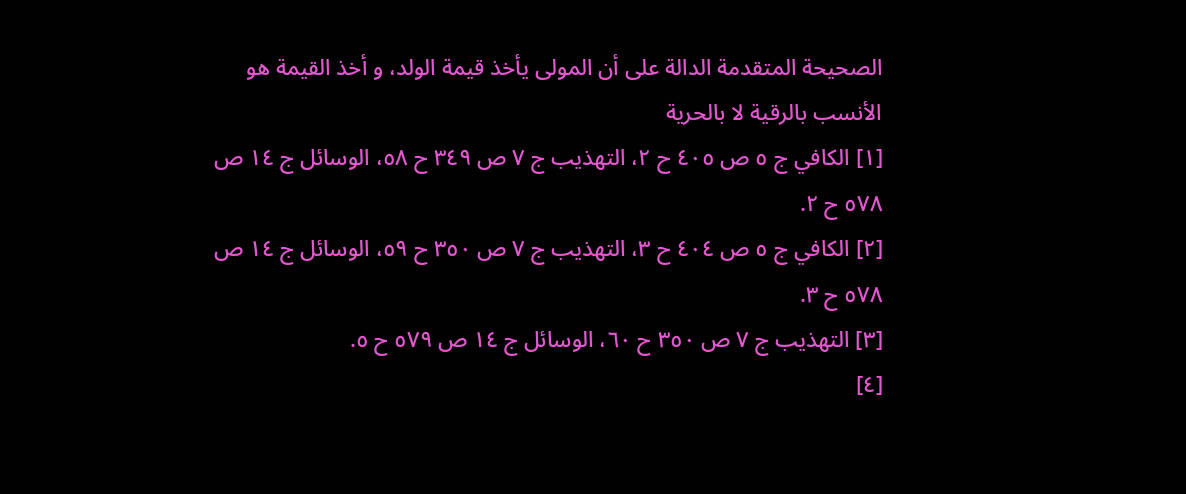الصحيحة المتقدمة الدالة على أن المولى يأخذ قيمة الولد، و أخذ القيمة هو الأنسب بالرقية لا بالحرية
[١] الكافي ج ٥ ص ٤٠٥ ح ٢، التهذيب ج ٧ ص ٣٤٩ ح ٥٨، الوسائل ج ١٤ ص ٥٧٨ ح ٢.
[٢] الكافي ج ٥ ص ٤٠٤ ح ٣، التهذيب ج ٧ ص ٣٥٠ ح ٥٩، الوسائل ج ١٤ ص ٥٧٨ ح ٣.
[٣] التهذيب ج ٧ ص ٣٥٠ ح ٦٠، الوسائل ج ١٤ ص ٥٧٩ ح ٥.
[٤]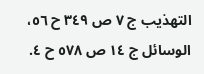التهذيب ج ٧ ص ٣٤٩ ح ٥٦، الوسائل ج ١٤ ص ٥٧٨ ح ٤.